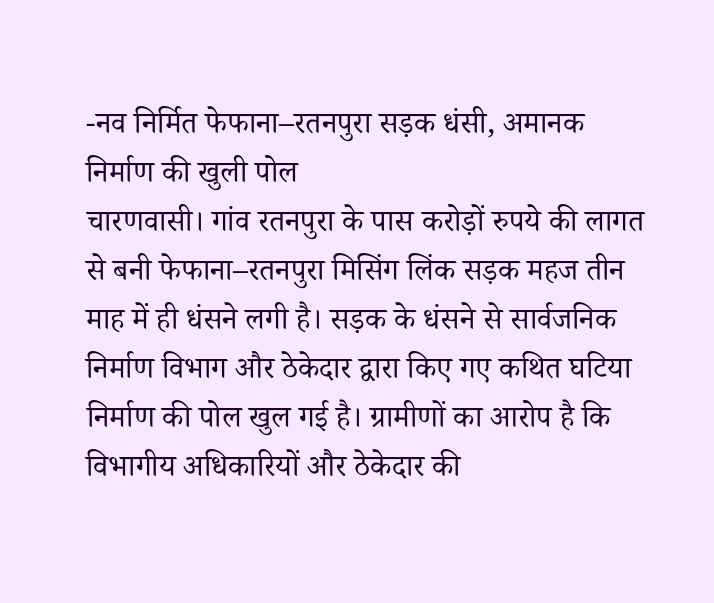-नव निर्मित फेफाना–रतनपुरा सड़क धंसी, अमानक निर्माण की खुली पोल
चारणवासी। गांव रतनपुरा के पास करोड़ों रुपये की लागत से बनी फेफाना–रतनपुरा मिसिंग लिंक सड़क महज तीन माह में ही धंसने लगी है। सड़क के धंसने से सार्वजनिक निर्माण विभाग और ठेकेदार द्वारा किए गए कथित घटिया निर्माण की पोल खुल गई है। ग्रामीणों का आरोप है कि विभागीय अधिकारियों और ठेकेदार की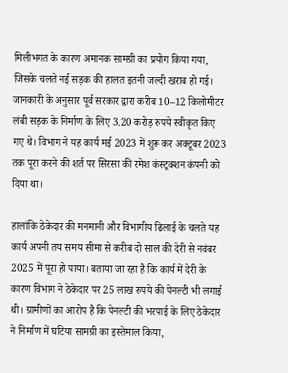मिलीभगत के कारण अमानक सामग्री का प्रयोग किया गया, जिसके चलते नई सड़क की हालत इतनी जल्दी खराब हो गई। जानकारी के अनुसार पूर्व सरकार द्वारा करीब 10–12 किलोमीटर लंबी सड़क के निर्माण के लिए 3.20 करोड़ रुपये स्वीकृत किए गए थे। विभाग ने यह कार्य मई 2023 में शुरू कर अक्टूबर 2023 तक पूरा करने की शर्त पर सिरसा की रमेश कंस्ट्रक्शन कंपनी को दिया था।

हालांकि ठेकेदार की मनमानी और विभागीय ढिलाई के चलते यह कार्य अपनी तय समय सीमा से करीब दो साल की देरी से नवंबर 2025 में पूरा हो पाया। बताया जा रहा है कि कार्य में देरी के कारण विभाग ने ठेकेदार पर 25 लाख रुपये की पेनल्टी भी लगाई थी। ग्रामीणों का आरोप है कि पेनल्टी की भरपाई के लिए ठेकेदार ने निर्माण में घटिया सामग्री का इस्तेमाल किया,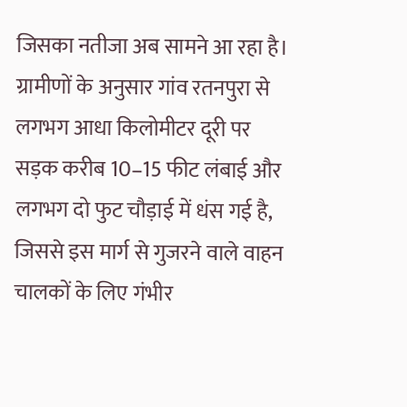जिसका नतीजा अब सामने आ रहा है। ग्रामीणों के अनुसार गांव रतनपुरा से लगभग आधा किलोमीटर दूरी पर सड़क करीब 10–15 फीट लंबाई और लगभग दो फुट चौड़ाई में धंस गई है, जिससे इस मार्ग से गुजरने वाले वाहन चालकों के लिए गंभीर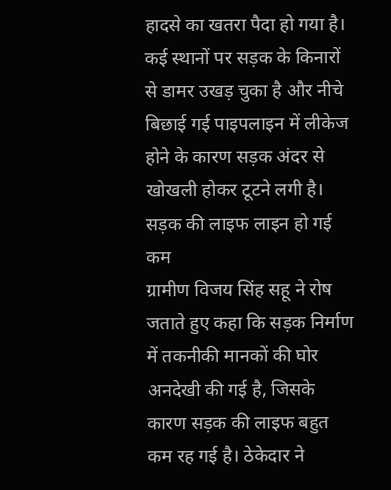हादसे का खतरा पैदा हो गया है। कई स्थानों पर सड़क के किनारों से डामर उखड़ चुका है और नीचे बिछाई गई पाइपलाइन में लीकेज होने के कारण सड़क अंदर से खोखली होकर टूटने लगी है।
सड़क की लाइफ लाइन हो गई कम
ग्रामीण विजय सिंह सहू ने रोष जताते हुए कहा कि सड़क निर्माण में तकनीकी मानकों की घोर अनदेखी की गई है, जिसके कारण सड़क की लाइफ बहुत कम रह गई है। ठेकेदार ने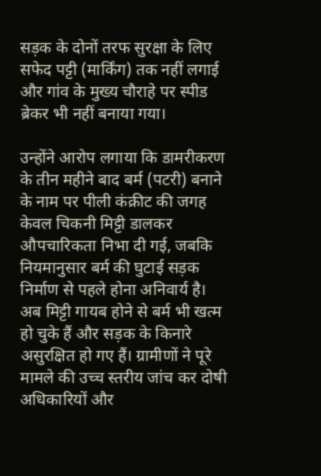सड़क के दोनों तरफ सुरक्षा के लिए सफेद पट्टी (मार्किंग) तक नहीं लगाई और गांव के मुख्य चौराहे पर स्पीड ब्रेकर भी नहीं बनाया गया।

उन्होंने आरोप लगाया कि डामरीकरण के तीन महीने बाद बर्म (पटरी) बनाने के नाम पर पीली कंक्रीट की जगह केवल चिकनी मिट्टी डालकर औपचारिकता निभा दी गई, जबकि नियमानुसार बर्म की घुटाई सड़क निर्माण से पहले होना अनिवार्य है। अब मिट्टी गायब होने से बर्म भी खत्म हो चुके हैं और सड़क के किनारे असुरक्षित हो गए हैं। ग्रामीणों ने पूरे मामले की उच्च स्तरीय जांच कर दोषी अधिकारियों और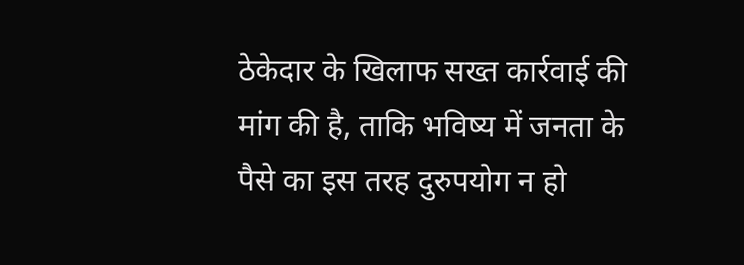ठेकेदार के खिलाफ सख्त कार्रवाई की मांग की है, ताकि भविष्य में जनता के पैसे का इस तरह दुरुपयोग न हो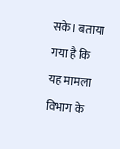सके। बताया गया है कि यह मामला विभाग के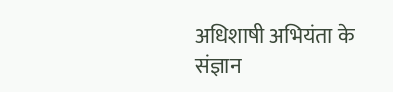अधिशाषी अभियंता के संज्ञान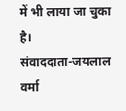में भी लाया जा चुका है।
संवाददाता-जयलाल वर्मा